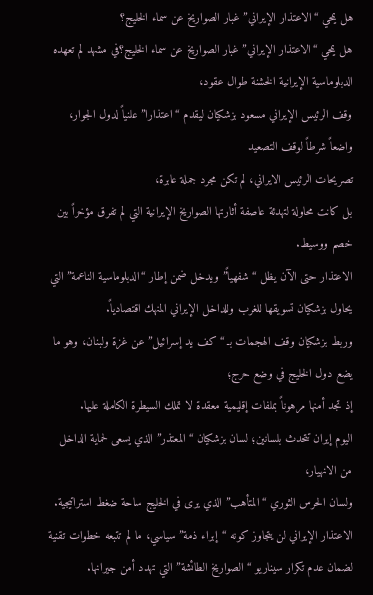هل يمحي “الاعتذار الإيراني” غبار الصواريخ عن سماء الخليج؟
هل يمحي “الاعتذار الإيراني” غبار الصواريخ عن سماء الخليج؟في مشهد لم تعهده الدبلوماسية الإيرانية الخشنة طوال عقود،
وقف الرئيس الإيراني مسعود بزشكيان ليقدم “اعتذارا” علنياً لدول الجوار، واضعاً شرطاً لوقف التصعيد
تصريحات الرئيس الايراني، لم تكن مجرد جملة عابرة،
بل كانت محاولة لتهدئة عاصفة أثارتها الصواريخ الإيرانية التي لم تفرق مؤخراً بين خصم ووسيط.
الاعتذار حتى الآن يظل “شفهياً” ويدخل ضمن إطار “الدبلوماسية الناعمة” التي يحاول بزشكيان تسويقها للغرب وللداخل الإيراني المنهك اقتصادياً.
وربط بزشكيان وقف الهجمات بـ “كف يد إسرائيل” عن غزة ولبنان، وهو ما يضع دول الخليج في وضع حرج؛
إذ تجد أمنها مرهوناً بملفات إقليمية معقدة لا تملك السيطرة الكاملة عليها.
اليوم إيران تتحدث بلسانين؛ لسان بزشكيان “المعتذر” الذي يسعى لحماية الداخل من الانهيار،
ولسان الحرس الثوري “المتأهب” الذي يرى في الخليج ساحة ضغط استراتيجية.
الاعتذار الإيراني لن يتجاوز كونه “إبراء ذمة” سياسي، ما لم تتبعه خطوات تقنية لضمان عدم تكرار سيناريو “الصواريخ الطائشة” التي تهدد أمن جيرانها.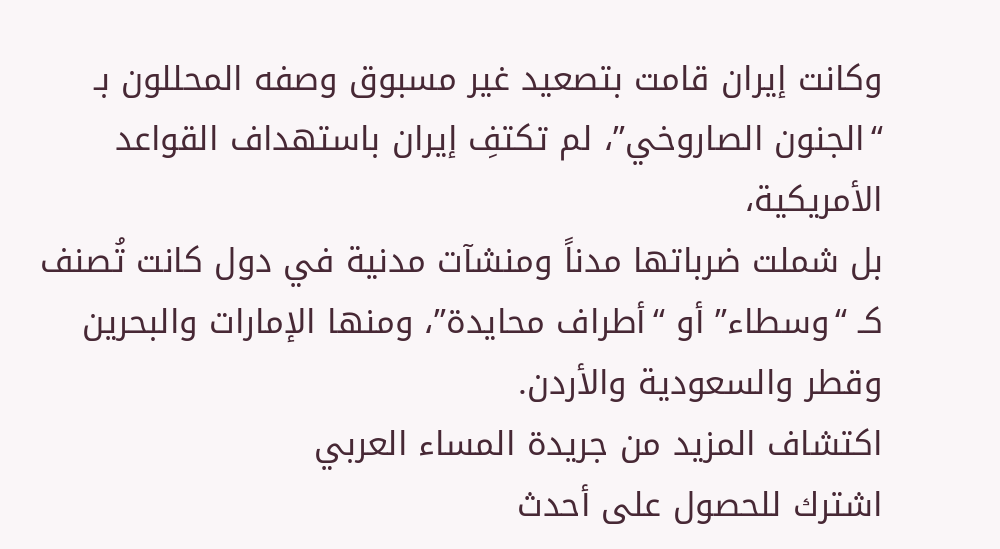وكانت إيران قامت بتصعيد غير مسبوق وصفه المحللون بـ “الجنون الصاروخي”، لم تكتفِ إيران باستهداف القواعد الأمريكية،
بل شملت ضرباتها مدناً ومنشآت مدنية في دول كانت تُصنف كـ “وسطاء” أو “أطراف محايدة”، ومنها الإمارات والبحرين وقطر والسعودية والأردن.
اكتشاف المزيد من جريدة المساء العربي
اشترك للحصول على أحدث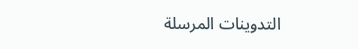التدوينات المرسلة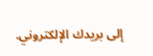إلى بريدك الإلكتروني.